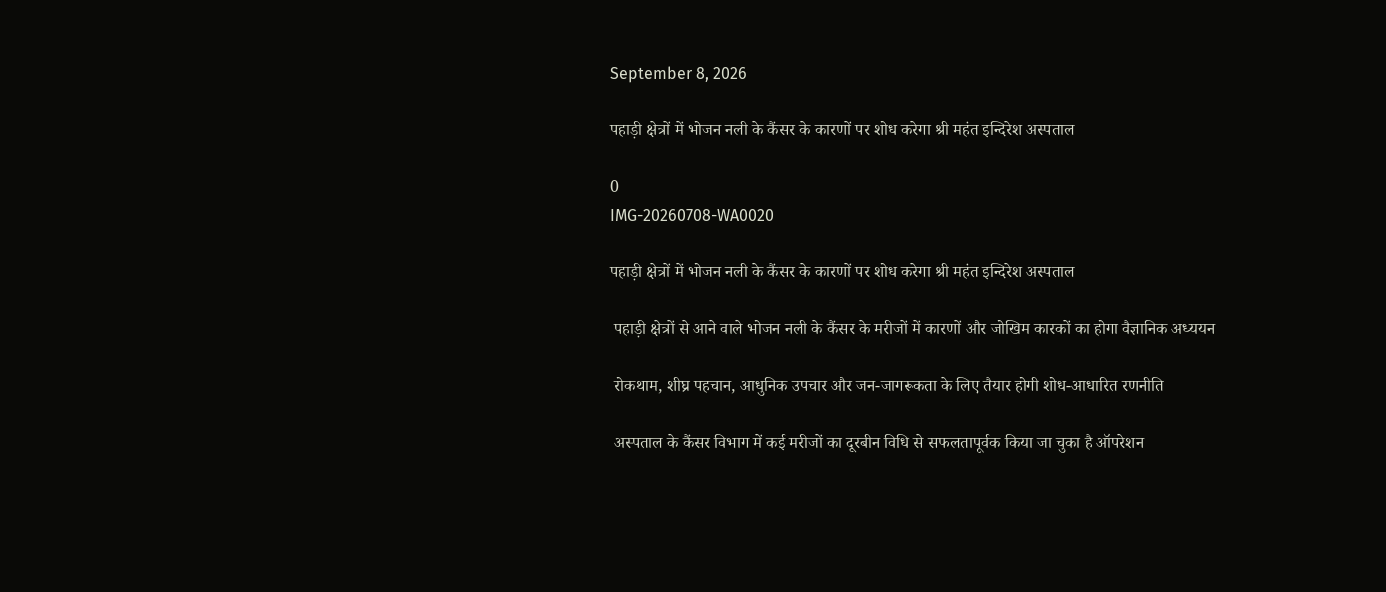September 8, 2026

पहाड़ी क्षेत्रों में भोजन नली के कैंसर के कारणों पर शोध करेगा श्री महंत इन्दिरेश अस्पताल

0
IMG-20260708-WA0020

पहाड़ी क्षेत्रों में भोजन नली के कैंसर के कारणों पर शोध करेगा श्री महंत इन्दिरेश अस्पताल

 पहाड़ी क्षेत्रों से आने वाले भोजन नली के कैंसर के मरीजों में कारणों और जोखिम कारकों का होगा वैज्ञानिक अध्ययन

 रोकथाम, शीघ्र पहचान, आधुनिक उपचार और जन-जागरूकता के लिए तैयार होगी शोध-आधारित रणनीति

 अस्पताल के कैंसर विभाग में कई मरीजों का दूरबीन विधि से सफलतापूर्वक किया जा चुका है ऑपरेशन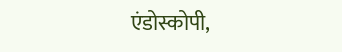एंडोस्कोपी,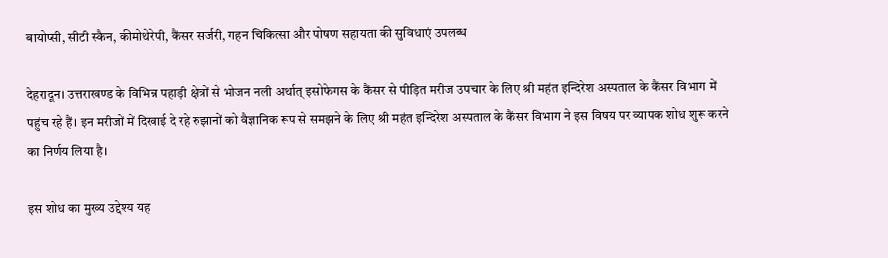बायोप्सी, सीटी स्कैन, कीमोथेरेपी, कैंसर सर्जरी, गहन चिकित्सा और पोषण सहायता की सुविधाएं उपलब्ध

देहरादून। उत्तराखण्ड के विभिन्न पहाड़ी क्षेत्रों से भोजन नली अर्थात् इसोफेगस के कैंसर से पीड़ित मरीज उपचार के लिए श्री महंत इन्दिरेश अस्पताल के कैंसर विभाग में पहुंच रहे हैं। इन मरीजों में दिखाई दे रहे रुझानों को वैज्ञानिक रूप से समझने के लिए श्री महंत इन्दिरेश अस्पताल के कैंसर विभाग ने इस विषय पर व्यापक शोध शुरू करने का निर्णय लिया है।

इस शोध का मुख्य उद्देश्य यह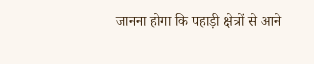जानना होगा कि पहाड़ी क्षेत्रों से आने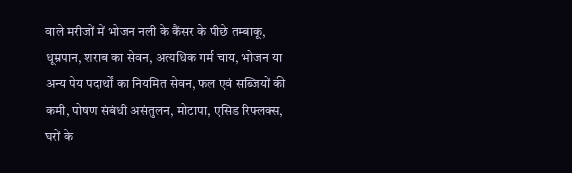वाले मरीजों में भोजन नली के कैंसर के पीछे तम्बाकू, धूम्रपान, शराब का सेवन, अत्यधिक गर्म चाय, भोजन या अन्य पेय पदार्थों का नियमित सेवन, फल एवं सब्जियों की कमी, पोषण संबंधी असंतुलन, मोटापा, एसिड रिफ्लक्स, घरों के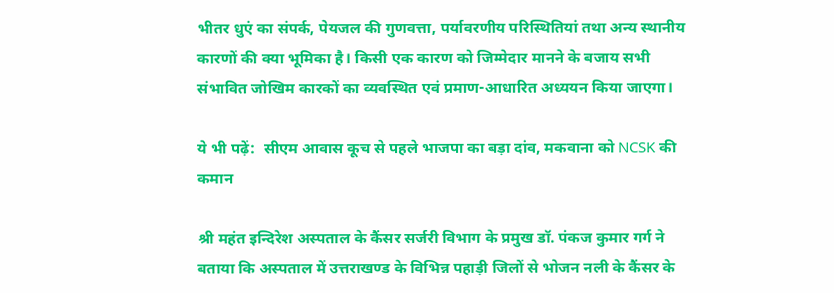भीतर धुएं का संपर्क, पेयजल की गुणवत्ता, पर्यावरणीय परिस्थितियां तथा अन्य स्थानीय कारणों की क्या भूमिका है। किसी एक कारण को जिम्मेदार मानने के बजाय सभी संभावित जोखिम कारकों का व्यवस्थित एवं प्रमाण-आधारित अध्ययन किया जाएगा।

ये भी पढ़ें:  सीएम आवास कूच से पहले भाजपा का बड़ा दांव, मकवाना को NCSK की कमान

श्री महंत इन्दिरेश अस्पताल के कैंसर सर्जरी विभाग के प्रमुख डॉ. पंकज कुमार गर्ग ने बताया कि अस्पताल में उत्तराखण्ड के विभिन्न पहाड़ी जिलों से भोजन नली के कैंसर के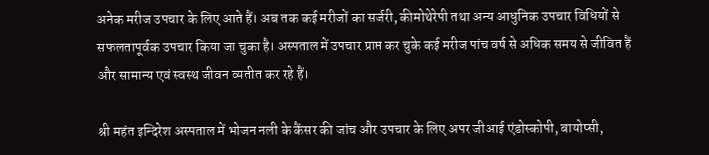अनेक मरीज उपचार के लिए आते हैं। अब तक कई मरीजों का सर्जरी, कीमोथेरेपी तथा अन्य आधुनिक उपचार विधियों से सफलतापूर्वक उपचार किया जा चुका है। अस्पताल में उपचार प्राप्त कर चुके कई मरीज पांच वर्ष से अधिक समय से जीवित हैं और सामान्य एवं स्वस्थ जीवन व्यतीत कर रहे हैं।

श्री महंत इन्दिरेश अस्पताल में भोजन नली के कैंसर की जांच और उपचार के लिए अपर जीआई एंडोस्कोपी, बायोप्सी,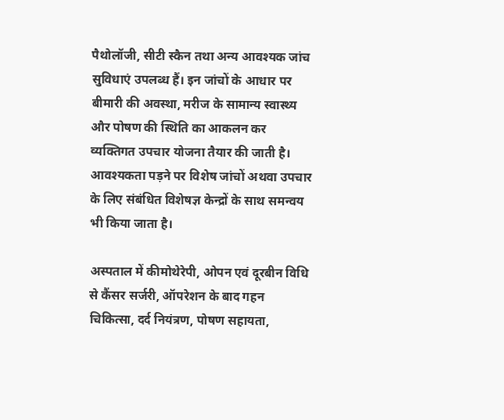पैथोलॉजी, सीटी स्कैन तथा अन्य आवश्यक जांच सुविधाएं उपलब्ध हैं। इन जांचों के आधार पर बीमारी की अवस्था, मरीज के सामान्य स्वास्थ्य और पोषण की स्थिति का आकलन कर व्यक्तिगत उपचार योजना तैयार की जाती है। आवश्यकता पड़ने पर विशेष जांचों अथवा उपचार के लिए संबंधित विशेषज्ञ केन्द्रों के साथ समन्वय भी किया जाता है।

अस्पताल में कीमोथेरेपी, ओपन एवं दूरबीन विधि से कैंसर सर्जरी, ऑपरेशन के बाद गहन चिकित्सा, दर्द नियंत्रण, पोषण सहायता,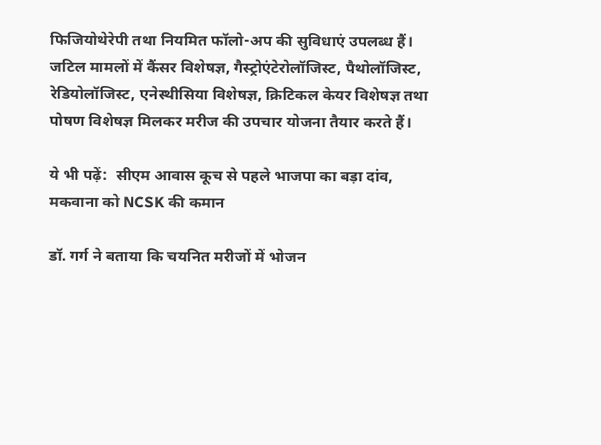फिजियोथेरेपी तथा नियमित फॉलो-अप की सुविधाएं उपलब्ध हैं। जटिल मामलों में कैंसर विशेषज्ञ, गैस्ट्रोएंटेरोलॉजिस्ट, पैथोलॉजिस्ट, रेडियोलॉजिस्ट, एनेस्थीसिया विशेषज्ञ, क्रिटिकल केयर विशेषज्ञ तथा पोषण विशेषज्ञ मिलकर मरीज की उपचार योजना तैयार करते हैं।

ये भी पढ़ें:  सीएम आवास कूच से पहले भाजपा का बड़ा दांव, मकवाना को NCSK की कमान

डॉ. गर्ग ने बताया कि चयनित मरीजों में भोजन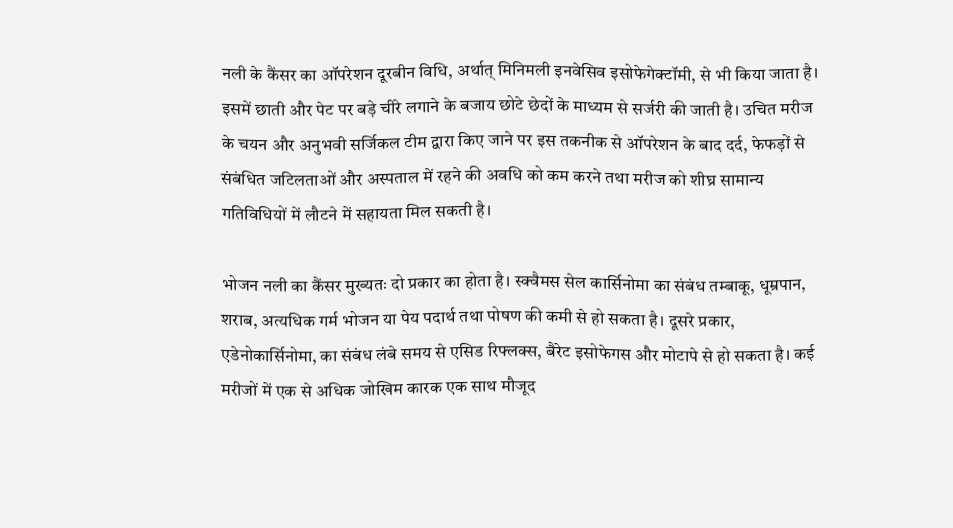नली के कैंसर का ऑपरेशन दूरबीन विधि, अर्थात् मिनिमली इनवेसिव इसोफेगेक्टॉमी, से भी किया जाता है। इसमें छाती और पेट पर बड़े चीरे लगाने के बजाय छोटे छेदों के माध्यम से सर्जरी की जाती है। उचित मरीज के चयन और अनुभवी सर्जिकल टीम द्वारा किए जाने पर इस तकनीक से ऑपरेशन के बाद दर्द, फेफड़ों से संबंधित जटिलताओं और अस्पताल में रहने की अवधि को कम करने तथा मरीज को शीघ्र सामान्य गतिविधियों में लौटने में सहायता मिल सकती है।

भोजन नली का कैंसर मुख्यतः दो प्रकार का होता है। स्क्वैमस सेल कार्सिनोमा का संबंध तम्बाकू, धूम्रपान, शराब, अत्यधिक गर्म भोजन या पेय पदार्थ तथा पोषण की कमी से हो सकता है। दूसरे प्रकार, एडेनोकार्सिनोमा, का संबंध लंबे समय से एसिड रिफ्लक्स, बैरेट इसोफेगस और मोटापे से हो सकता है। कई मरीजों में एक से अधिक जोखिम कारक एक साथ मौजूद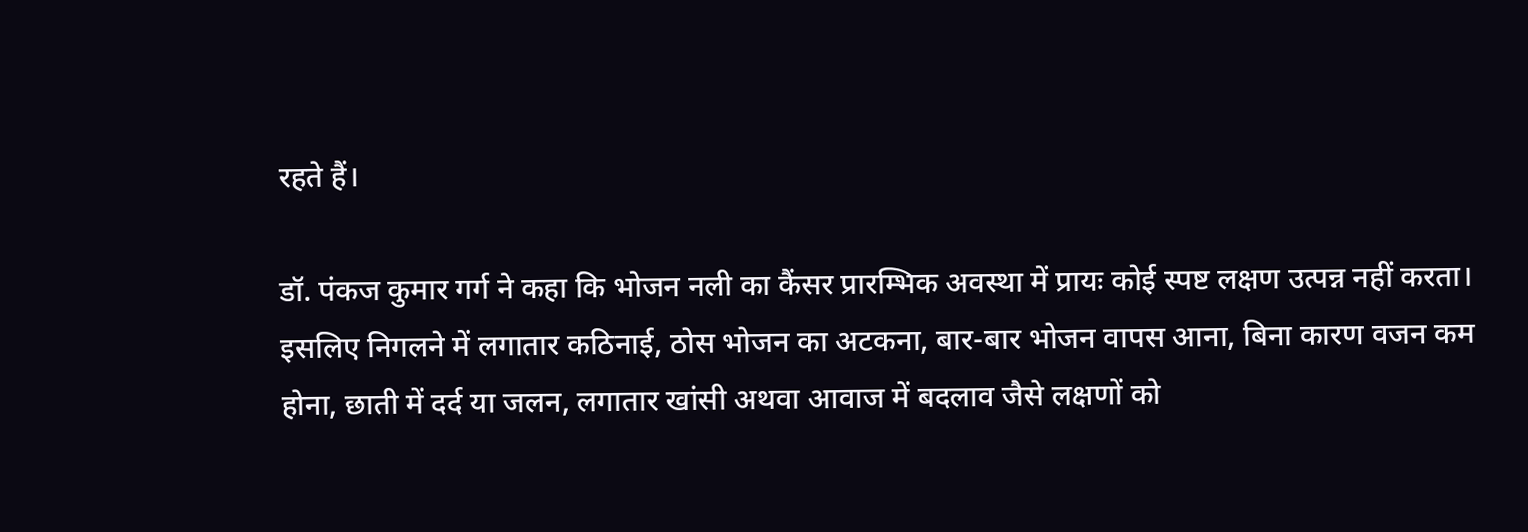रहते हैं।

डॉ. पंकज कुमार गर्ग ने कहा कि भोजन नली का कैंसर प्रारम्भिक अवस्था में प्रायः कोई स्पष्ट लक्षण उत्पन्न नहीं करता। इसलिए निगलने में लगातार कठिनाई, ठोस भोजन का अटकना, बार-बार भोजन वापस आना, बिना कारण वजन कम होना, छाती में दर्द या जलन, लगातार खांसी अथवा आवाज में बदलाव जैसे लक्षणों को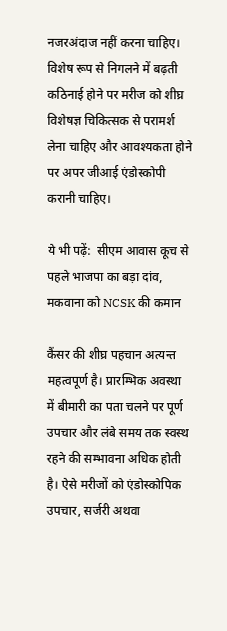नजरअंदाज नहीं करना चाहिए। विशेष रूप से निगलने में बढ़ती कठिनाई होने पर मरीज को शीघ्र विशेषज्ञ चिकित्सक से परामर्श लेना चाहिए और आवश्यकता होने पर अपर जीआई एंडोस्कोपी करानी चाहिए।

ये भी पढ़ें:  सीएम आवास कूच से पहले भाजपा का बड़ा दांव, मकवाना को NCSK की कमान

कैंसर की शीघ्र पहचान अत्यन्त महत्वपूर्ण है। प्रारम्भिक अवस्था में बीमारी का पता चलने पर पूर्ण उपचार और लंबे समय तक स्वस्थ रहने की सम्भावना अधिक होती है। ऐसे मरीजों को एंडोस्कोपिक उपचार, सर्जरी अथवा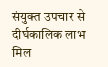संयुक्त उपचार से दीर्घकालिक लाभ मिल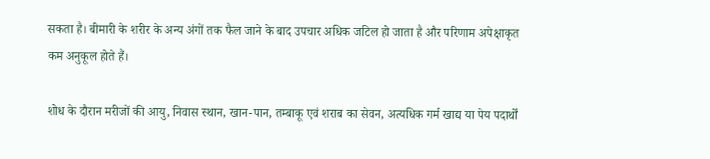सकता है। बीमारी के शरीर के अन्य अंगों तक फैल जाने के बाद उपचार अधिक जटिल हो जाता है और परिणाम अपेक्षाकृत कम अनुकूल होते हैं।

शोध के दौरान मरीजों की आयु, निवास स्थान, खान-पान, तम्बाकू एवं शराब का सेवन, अत्यधिक गर्म खाद्य या पेय पदार्थों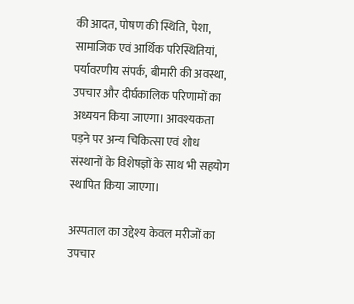की आदत, पोषण की स्थिति, पेशा, सामाजिक एवं आर्थिक परिस्थितियां, पर्यावरणीय संपर्क, बीमारी की अवस्था, उपचार और दीर्घकालिक परिणामों का अध्ययन किया जाएगा। आवश्यकता पड़ने पर अन्य चिकित्सा एवं शोध संस्थानों के विशेषज्ञों के साथ भी सहयोग स्थापित किया जाएगा।

अस्पताल का उद्देश्य केवल मरीजों का उपचार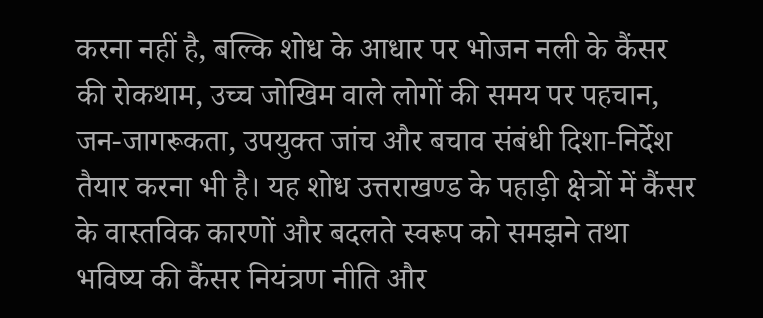करना नहीं है, बल्कि शोध के आधार पर भोजन नली के कैंसर की रोकथाम, उच्च जोखिम वाले लोगों की समय पर पहचान, जन-जागरूकता, उपयुक्त जांच और बचाव संबंधी दिशा-निर्देश तैयार करना भी है। यह शोध उत्तराखण्ड के पहाड़ी क्षेत्रों में कैंसर के वास्तविक कारणों और बदलते स्वरूप को समझने तथा भविष्य की कैंसर नियंत्रण नीति और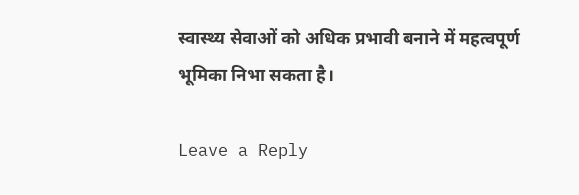स्वास्थ्य सेवाओं को अधिक प्रभावी बनाने में महत्वपूर्ण भूमिका निभा सकता है।

Leave a Reply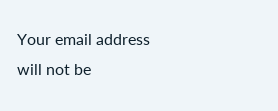Your email address will not be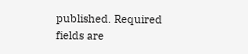published. Required fields are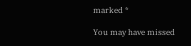marked *

You may have missed